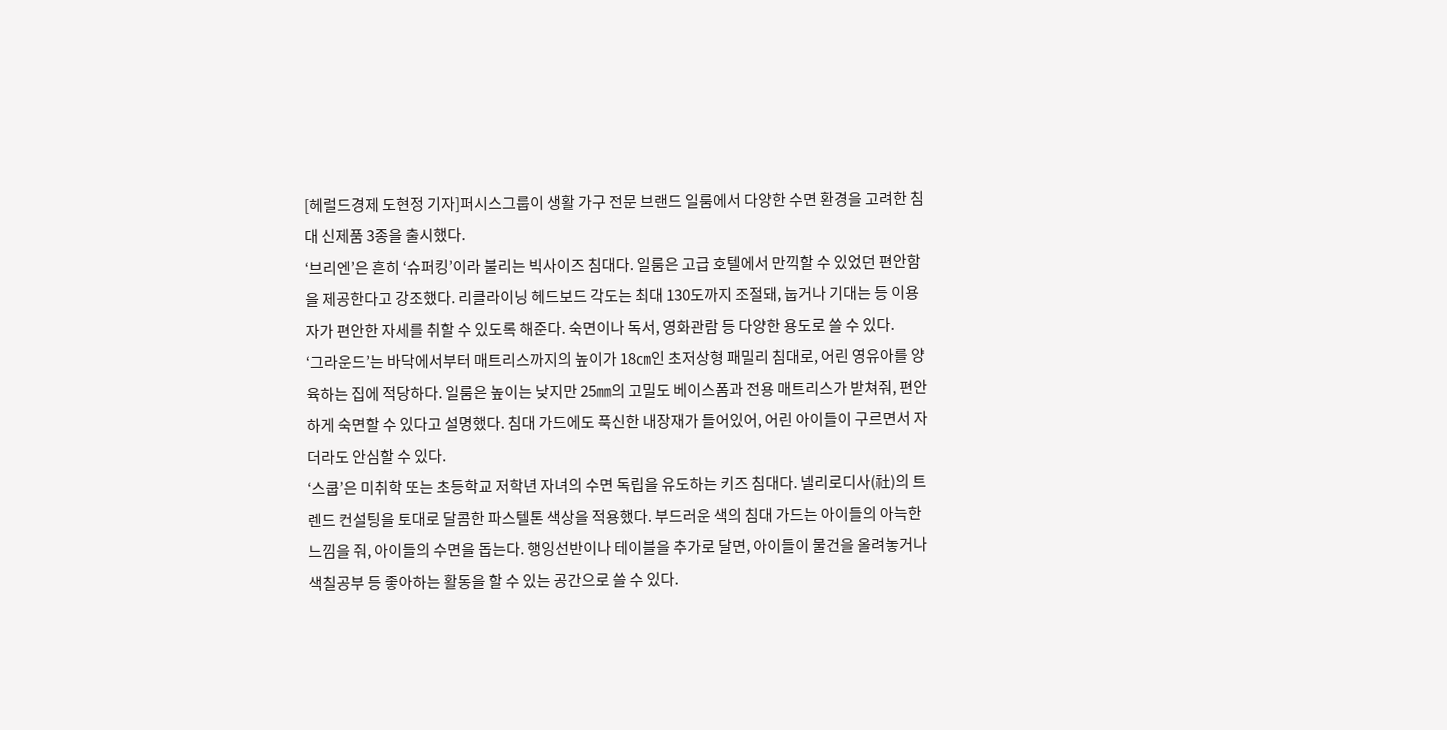[헤럴드경제 도현정 기자]퍼시스그룹이 생활 가구 전문 브랜드 일룸에서 다양한 수면 환경을 고려한 침대 신제품 3종을 출시했다.
‘브리엔’은 흔히 ‘슈퍼킹’이라 불리는 빅사이즈 침대다. 일룸은 고급 호텔에서 만끽할 수 있었던 편안함을 제공한다고 강조했다. 리클라이닝 헤드보드 각도는 최대 130도까지 조절돼, 눕거나 기대는 등 이용자가 편안한 자세를 취할 수 있도록 해준다. 숙면이나 독서, 영화관람 등 다양한 용도로 쓸 수 있다.
‘그라운드’는 바닥에서부터 매트리스까지의 높이가 18㎝인 초저상형 패밀리 침대로, 어린 영유아를 양육하는 집에 적당하다. 일룸은 높이는 낮지만 25㎜의 고밀도 베이스폼과 전용 매트리스가 받쳐줘, 편안하게 숙면할 수 있다고 설명했다. 침대 가드에도 푹신한 내장재가 들어있어, 어린 아이들이 구르면서 자더라도 안심할 수 있다.
‘스쿱’은 미취학 또는 초등학교 저학년 자녀의 수면 독립을 유도하는 키즈 침대다. 넬리로디사(社)의 트렌드 컨설팅을 토대로 달콤한 파스텔톤 색상을 적용했다. 부드러운 색의 침대 가드는 아이들의 아늑한 느낌을 줘, 아이들의 수면을 돕는다. 행잉선반이나 테이블을 추가로 달면, 아이들이 물건을 올려놓거나 색칠공부 등 좋아하는 활동을 할 수 있는 공간으로 쓸 수 있다.